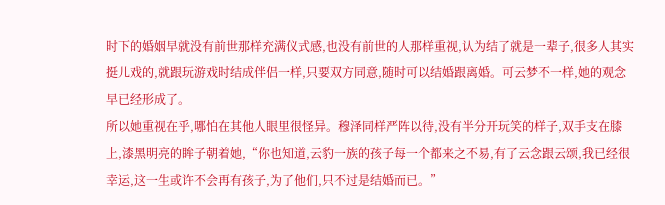时下的婚姻早就没有前世那样充满仪式感,也没有前世的人那样重视,认为结了就是一辈子,很多人其实挺儿戏的,就跟玩游戏时结成伴侣一样,只要双方同意,随时可以结婚跟离婚。可云梦不一样,她的观念早已经形成了。
所以她重视在乎,哪怕在其他人眼里很怪异。穆泽同样严阵以待,没有半分开玩笑的样子,双手支在膝上,漆黑明亮的眸子朝着她,“你也知道,云豹一族的孩子每一个都来之不易,有了云念跟云颂,我已经很幸运,这一生或许不会再有孩子,为了他们,只不过是结婚而已。”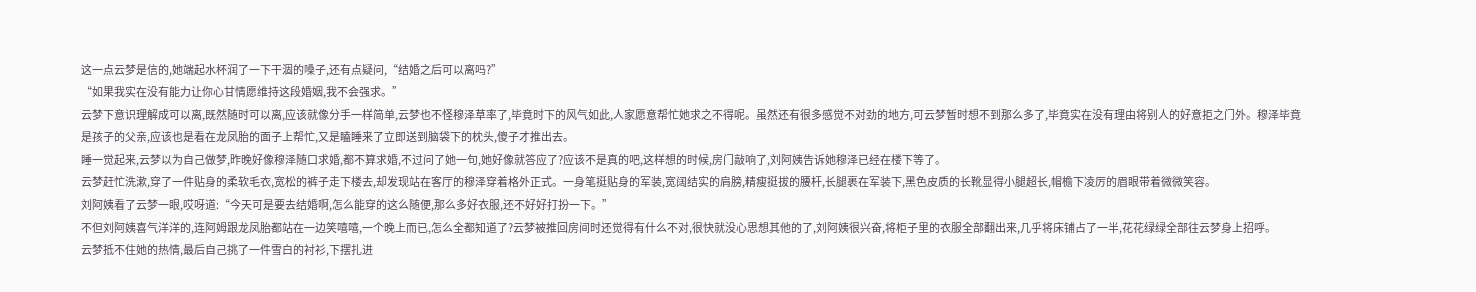这一点云梦是信的,她端起水杯润了一下干涸的嗓子,还有点疑问,“结婚之后可以离吗?”
“如果我实在没有能力让你心甘情愿维持这段婚姻,我不会强求。”
云梦下意识理解成可以离,既然随时可以离,应该就像分手一样简单,云梦也不怪穆泽草率了,毕竟时下的风气如此,人家愿意帮忙她求之不得呢。虽然还有很多感觉不对劲的地方,可云梦暂时想不到那么多了,毕竟实在没有理由将别人的好意拒之门外。穆泽毕竟是孩子的父亲,应该也是看在龙凤胎的面子上帮忙,又是瞌睡来了立即送到脑袋下的枕头,傻子才推出去。
睡一觉起来,云梦以为自己做梦,昨晚好像穆泽随口求婚,都不算求婚,不过问了她一句,她好像就答应了?应该不是真的吧,这样想的时候,房门敲响了,刘阿姨告诉她穆泽已经在楼下等了。
云梦赶忙洗漱,穿了一件贴身的柔软毛衣,宽松的裤子走下楼去,却发现站在客厅的穆泽穿着格外正式。一身笔挺贴身的军装,宽阔结实的肩膀,精瘦挺拔的腰杆,长腿裹在军装下,黑色皮质的长靴显得小腿超长,帽檐下凌厉的眉眼带着微微笑容。
刘阿姨看了云梦一眼,哎呀道:“今天可是要去结婚啊,怎么能穿的这么随便,那么多好衣服,还不好好打扮一下。”
不但刘阿姨喜气洋洋的,连阿姆跟龙凤胎都站在一边笑嘻嘻,一个晚上而已,怎么全都知道了?云梦被推回房间时还觉得有什么不对,很快就没心思想其他的了,刘阿姨很兴奋,将柜子里的衣服全部翻出来,几乎将床铺占了一半,花花绿绿全部往云梦身上招呼。
云梦抵不住她的热情,最后自己挑了一件雪白的衬衫,下摆扎进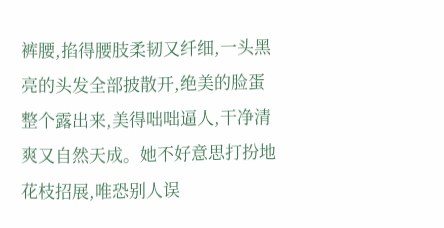裤腰,掐得腰肢柔韧又纤细,一头黑亮的头发全部披散开,绝美的脸蛋整个露出来,美得咄咄逼人,干净清爽又自然天成。她不好意思打扮地花枝招展,唯恐别人误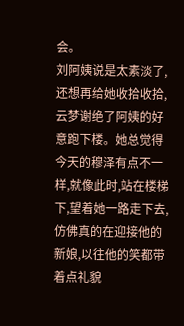会。
刘阿姨说是太素淡了,还想再给她收拾收拾,云梦谢绝了阿姨的好意跑下楼。她总觉得今天的穆泽有点不一样,就像此时,站在楼梯下,望着她一路走下去,仿佛真的在迎接他的新娘,以往他的笑都带着点礼貌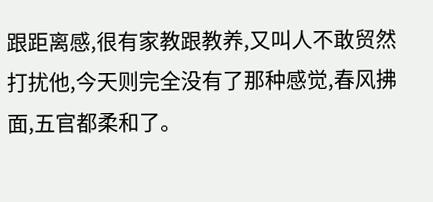跟距离感,很有家教跟教养,又叫人不敢贸然打扰他,今天则完全没有了那种感觉,春风拂面,五官都柔和了。